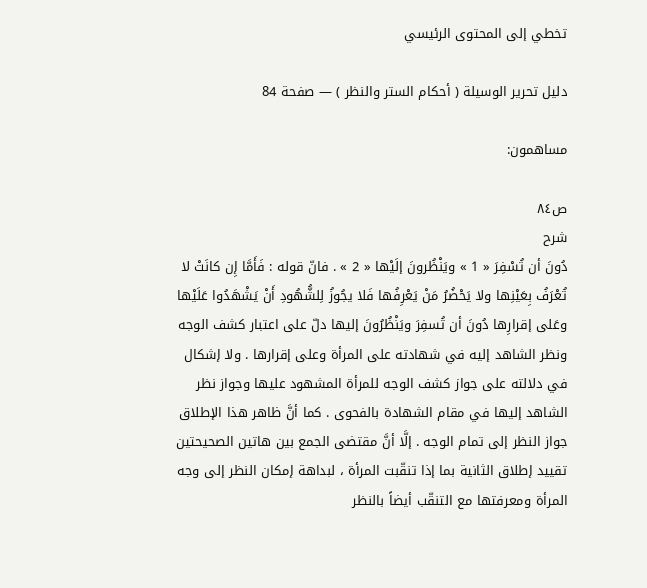تخطي إلى المحتوى الرئيسي

دليل تحرير الوسيلة ( أحكام الستر والنظر ) — صفحة 84

مساهمون:

ص٨٤
شرح
دُونَ أن تُسْفِرَ « 1 » ويَنْظُرونَ إلَيْها « 2 » . فانّ قوله : فَأَمَّا إِن كانَتْ لا تُعْرَفُ بِعَيْنِها ولا يَحْضُرُ مَنْ يَعْرِفُها فَلا يجُوزُ لِلشُّهُودِ أَنْ يَشْهَدُوا عَلَيْها وعَلى إقرارِها دُونَ أن تُسفِرَ ويَنْظُرُونَ إليها دلّ على اعتبار كشف الوجه ونظر الشاهد إليه في شهادته على المرأة وعلى إقرارها . ولا إشكال في دلالته على جواز كشف الوجه للمرأة المشهود عليها وجواز نظر الشاهد إليها في مقام الشهادة بالفحوى . كما أنَّ ظاهر هذا الإطلاق جواز النظر إلى تمام الوجه . إلَّا أنَّ مقتضى الجمع بين هاتين الصحيحتين تقييد إطلاق الثانية بما إذا تنقّبت المرأة ، لبداهة إمكان النظر إلى وجه المرأة ومعرفتها مع التنقّب أيضاً بالنظر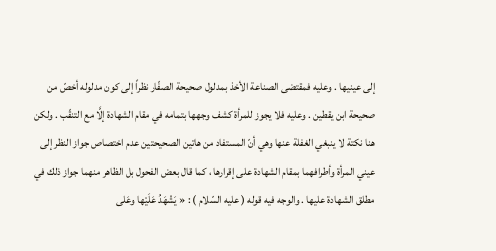إلى عينيها . وعليه فمقتضى الصناعة الأخذ بمدلول صحيحة الصفّار نظراً إلى كون مدلوله أخصّ من صحيحة ابن يقطين . وعليه فلا يجوز للمرأة كشف وجهها بتمامه في مقام الشهادة إلَّا مع التنقّب . ولكن هنا نكتة لا ينبغي الغفلة عنها وهي أنّ المستفاد من هاتين الصحيحتين عدم اختصاص جواز النظر إلى عيني المرأة وأطرافهما بمقام الشهادة على إقرارها ، كما قال بعض الفحول بل الظاهر منهما جواز ذلك في مطلق الشهادة عليها . والوجه فيه قوله ( عليه السّلام ) : « يَشْهَدُ عَلَيْها وعَلى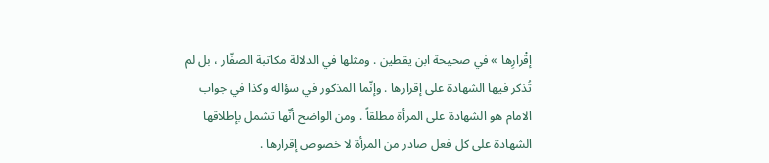إقْرارِها » في صحيحة ابن يقطين . ومثلها في الدلالة مكاتبة الصفّار ، بل لم تُذكر فيها الشهادة على إقرارها . وإنّما المذكور في سؤاله وكذا في جواب الامام هو الشهادة على المرأة مطلقاً . ومن الواضح أنّها تشمل بإطلاقها الشهادة على كل فعل صادر من المرأة لا خصوص إقرارها .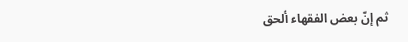ثم إنّ بعض الفقهاء ألحق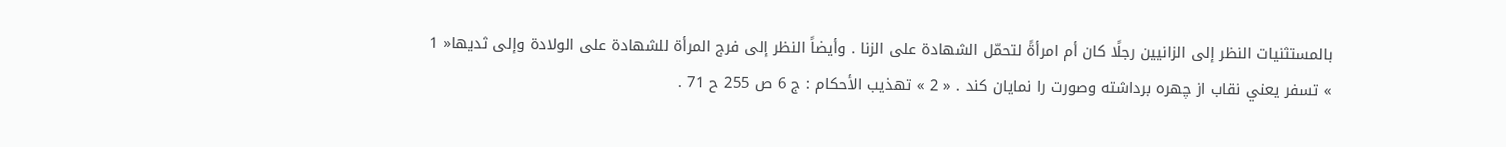بالمستثنيات النظر إلى الزانيين رجلًا كان أم امرأةً لتحمّل الشهادة على الزنا . وأيضاً النظر إلى فرج المرأة للشهادة على الولادة وإلى ثديها« 1 » تسفر يعني نقاب از چهره برداشته وصورت را نمايان كند . « 2 » تهذيب الأحكام : ج 6 ص 255 ح 71 .